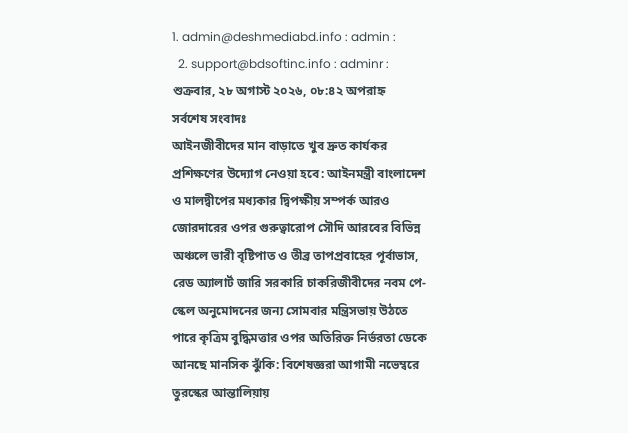1. admin@deshmediabd.info : admin :
  2. support@bdsoftinc.info : adminr :
শুক্রবার, ২৮ অগাস্ট ২০২৬, ০৮:৪২ অপরাহ্ন
সর্বশেষ সংবাদঃ
আইনজীবীদের মান বাড়াতে খুব দ্রুত কার্যকর প্রশিক্ষণের উদ্যোগ নেওয়া হবে: আইনমন্ত্রী বাংলাদেশ ও মালদ্বীপের মধ্যকার দ্বিপক্ষীয় সম্পর্ক আরও জোরদারের ওপর গুরুত্বারোপ সৌদি আরবের বিভিন্ন অঞ্চলে ভারী বৃষ্টিপাত ও তীব্র তাপপ্রবাহের পূর্বাভাস, রেড অ্যালার্ট জারি সরকারি চাকরিজীবীদের নবম পে-স্কেল অনুমোদনের জন্য সোমবার মন্ত্রিসভায় উঠতে পারে কৃত্রিম বুদ্ধিমত্তার ওপর অতিরিক্ত নির্ভরতা ডেকে আনছে মানসিক ঝুঁকি: বিশেষজ্ঞরা আগামী নভেম্বরে তুরস্কের আন্তালিয়ায়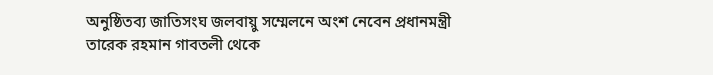অনুষ্ঠিতব্য জাতিসংঘ জলবায়ু সম্মেলনে অংশ নেবেন প্রধানমন্ত্রী তারেক রহমান গাবতলী থেকে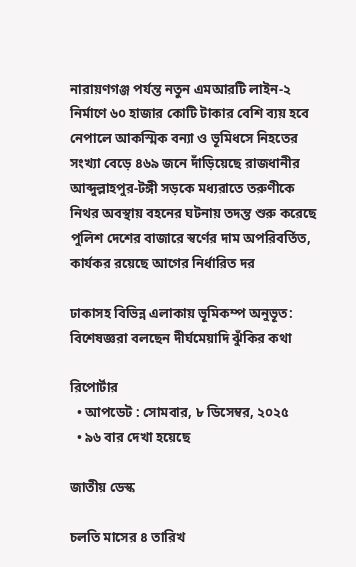নারায়ণগঞ্জ পর্যন্ত নতুন এমআরটি লাইন-২ নির্মাণে ৬০ হাজার কোটি টাকার বেশি ব্যয় হবে নেপালে আকস্মিক বন্যা ও ভূমিধসে নিহতের সংখ্যা বেড়ে ৪৬৯ জনে দাঁড়িয়েছে রাজধানীর আব্দুল্লাহপুর-টঙ্গী সড়কে মধ্যরাতে তরুণীকে নিথর অবস্থায় বহনের ঘটনায় তদন্ত শুরু করেছে পুলিশ দেশের বাজারে স্বর্ণের দাম অপরিবর্তিত, কার্যকর রয়েছে আগের নির্ধারিত দর

ঢাকাসহ বিভিন্ন এলাকায় ভূমিকম্প অনুভূত: বিশেষজ্ঞরা বলছেন দীর্ঘমেয়াদি ঝুঁকির কথা

রিপোর্টার
  • আপডেট : সোমবার, ৮ ডিসেম্বর, ২০২৫
  • ৯৬ বার দেখা হয়েছে

জাতীয় ডেস্ক

চলতি মাসের ৪ তারিখ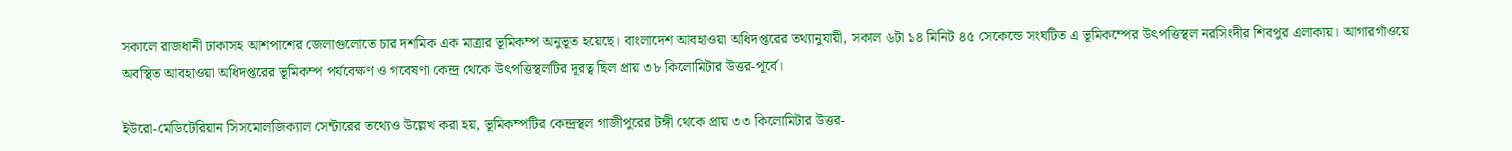সকালে রাজধানী ঢাকাসহ আশপাশের জেলাগুলোতে চার দশমিক এক মাত্রার ভূমিকম্প অনুভূত হয়েছে। বাংলাদেশ আবহাওয়া অধিদপ্তরের তথ্যানুযায়ী, সকাল ৬টা ১৪ মিনিট ৪৫ সেকেন্ডে সংঘটিত এ ভূমিকম্পের উৎপত্তিস্থল নরসিংদীর শিবপুর এলাকায়। আগারগাঁওয়ে অবস্থিত আবহাওয়া অধিদপ্তরের ভূমিকম্প পর্যবেক্ষণ ও গবেষণা কেন্দ্র থেকে উৎপত্তিস্থলটির দূরত্ব ছিল প্রায় ৩৮ কিলোমিটার উত্তর-পূর্বে।

ইউরো-মেডিটেরিয়ান সিসমোলজিক্যাল সেন্টারের তথ্যেও উল্লেখ করা হয়, ভূমিকম্পটির কেন্দ্রস্থল গাজীপুরের টঙ্গী থেকে প্রায় ৩৩ কিলোমিটার উত্তর-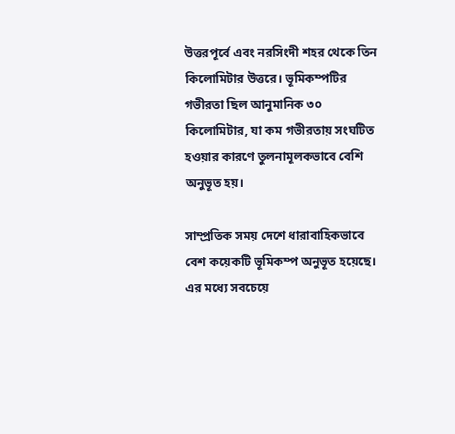উত্তরপূর্বে এবং নরসিংদী শহর থেকে তিন কিলোমিটার উত্তরে। ভূমিকম্পটির গভীরতা ছিল আনুমানিক ৩০ কিলোমিটার, যা কম গভীরতায় সংঘটিত হওয়ার কারণে তুলনামূলকভাবে বেশি অনুভূত হয়।

সাম্প্রতিক সময় দেশে ধারাবাহিকভাবে বেশ কয়েকটি ভূমিকম্প অনুভূত হয়েছে। এর মধ্যে সবচেয়ে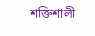শক্তিশালী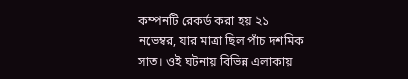কম্পনটি রেকর্ড করা হয় ২১ নভেম্বর, যার মাত্রা ছিল পাঁচ দশমিক সাত। ওই ঘটনায় বিভিন্ন এলাকায়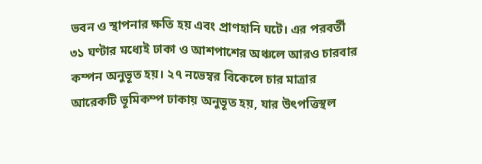ভবন ও স্থাপনার ক্ষতি হয় এবং প্রাণহানি ঘটে। এর পরবর্তী ৩১ ঘণ্টার মধ্যেই ঢাকা ও আশপাশের অঞ্চলে আরও চারবার কম্পন অনুভূত হয়। ২৭ নভেম্বর বিকেলে চার মাত্রার আরেকটি ভূমিকম্প ঢাকায় অনুভূত হয়, যার উৎপত্তিস্থল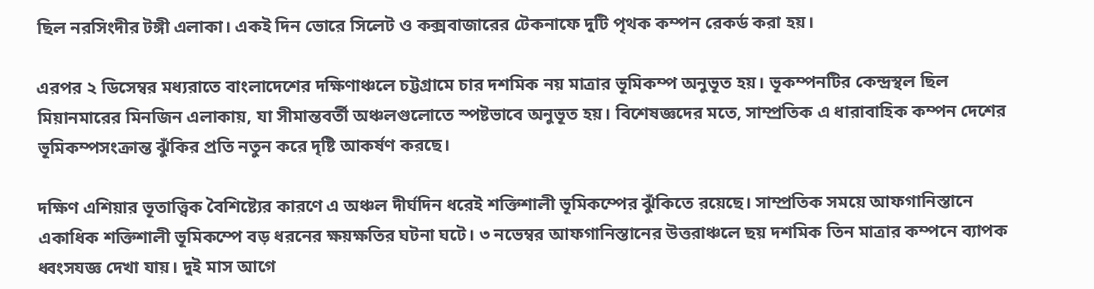ছিল নরসিংদীর টঙ্গী এলাকা। একই দিন ভোরে সিলেট ও কক্সবাজারের টেকনাফে দুটি পৃথক কম্পন রেকর্ড করা হয়।

এরপর ২ ডিসেম্বর মধ্যরাতে বাংলাদেশের দক্ষিণাঞ্চলে চট্টগ্রামে চার দশমিক নয় মাত্রার ভূমিকম্প অনুভূত হয়। ভূকম্পনটির কেন্দ্রস্থল ছিল মিয়ানমারের মিনজিন এলাকায়, যা সীমান্তবর্তী অঞ্চলগুলোতে স্পষ্টভাবে অনুভূত হয়। বিশেষজ্ঞদের মতে, সাম্প্রতিক এ ধারাবাহিক কম্পন দেশের ভূমিকম্পসংক্রান্ত ঝুঁকির প্রতি নতুন করে দৃষ্টি আকর্ষণ করছে।

দক্ষিণ এশিয়ার ভূতাত্ত্বিক বৈশিষ্ট্যের কারণে এ অঞ্চল দীর্ঘদিন ধরেই শক্তিশালী ভূমিকম্পের ঝুঁকিতে রয়েছে। সাম্প্রতিক সময়ে আফগানিস্তানে একাধিক শক্তিশালী ভূমিকম্পে বড় ধরনের ক্ষয়ক্ষতির ঘটনা ঘটে। ৩ নভেম্বর আফগানিস্তানের উত্তরাঞ্চলে ছয় দশমিক তিন মাত্রার কম্পনে ব্যাপক ধ্বংসযজ্ঞ দেখা যায়। দুই মাস আগে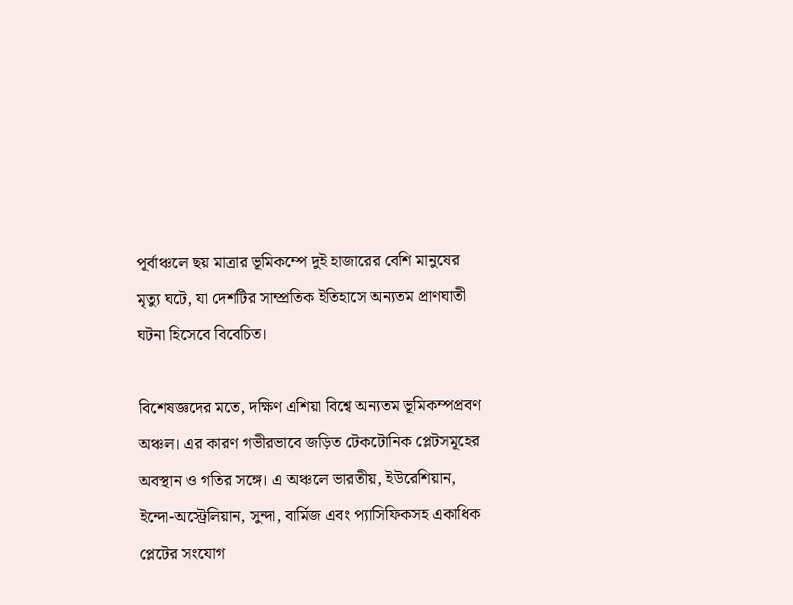পূর্বাঞ্চলে ছয় মাত্রার ভূমিকম্পে দুই হাজারের বেশি মানুষের মৃত্যু ঘটে, যা দেশটির সাম্প্রতিক ইতিহাসে অন্যতম প্রাণঘাতী ঘটনা হিসেবে বিবেচিত।

বিশেষজ্ঞদের মতে, দক্ষিণ এশিয়া বিশ্বে অন্যতম ভূমিকম্পপ্রবণ অঞ্চল। এর কারণ গভীরভাবে জড়িত টেকটোনিক প্লেটসমূহের অবস্থান ও গতির সঙ্গে। এ অঞ্চলে ভারতীয়, ইউরেশিয়ান, ইন্দো-অস্ট্রেলিয়ান, সুন্দা, বার্মিজ এবং প্যাসিফিকসহ একাধিক প্লেটের সংযোগ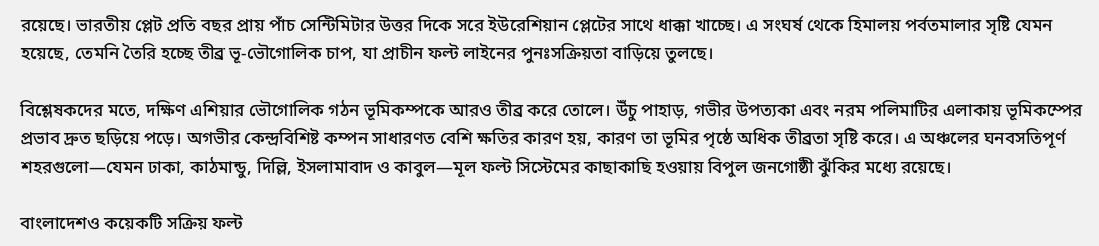রয়েছে। ভারতীয় প্লেট প্রতি বছর প্রায় পাঁচ সেন্টিমিটার উত্তর দিকে সরে ইউরেশিয়ান প্লেটের সাথে ধাক্কা খাচ্ছে। এ সংঘর্ষ থেকে হিমালয় পর্বতমালার সৃষ্টি যেমন হয়েছে, তেমনি তৈরি হচ্ছে তীব্র ভূ-ভৌগোলিক চাপ, যা প্রাচীন ফল্ট লাইনের পুনঃসক্রিয়তা বাড়িয়ে তুলছে।

বিশ্লেষকদের মতে, দক্ষিণ এশিয়ার ভৌগোলিক গঠন ভূমিকম্পকে আরও তীব্র করে তোলে। উঁচু পাহাড়, গভীর উপত্যকা এবং নরম পলিমাটির এলাকায় ভূমিকম্পের প্রভাব দ্রুত ছড়িয়ে পড়ে। অগভীর কেন্দ্রবিশিষ্ট কম্পন সাধারণত বেশি ক্ষতির কারণ হয়, কারণ তা ভূমির পৃষ্ঠে অধিক তীব্রতা সৃষ্টি করে। এ অঞ্চলের ঘনবসতিপূর্ণ শহরগুলো—যেমন ঢাকা, কাঠমান্ডু, দিল্লি, ইসলামাবাদ ও কাবুল—মূল ফল্ট সিস্টেমের কাছাকাছি হওয়ায় বিপুল জনগোষ্ঠী ঝুঁকির মধ্যে রয়েছে।

বাংলাদেশও কয়েকটি সক্রিয় ফল্ট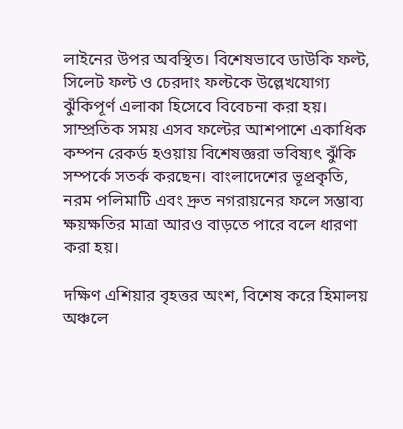লাইনের উপর অবস্থিত। বিশেষভাবে ডাউকি ফল্ট, সিলেট ফল্ট ও চেরদাং ফল্টকে উল্লেখযোগ্য ঝুঁকিপূর্ণ এলাকা হিসেবে বিবেচনা করা হয়। সাম্প্রতিক সময় এসব ফল্টের আশপাশে একাধিক কম্পন রেকর্ড হওয়ায় বিশেষজ্ঞরা ভবিষ্যৎ ঝুঁকি সম্পর্কে সতর্ক করছেন। বাংলাদেশের ভূপ্রকৃতি, নরম পলিমাটি এবং দ্রুত নগরায়নের ফলে সম্ভাব্য ক্ষয়ক্ষতির মাত্রা আরও বাড়তে পারে বলে ধারণা করা হয়।

দক্ষিণ এশিয়ার বৃহত্তর অংশ, বিশেষ করে হিমালয় অঞ্চলে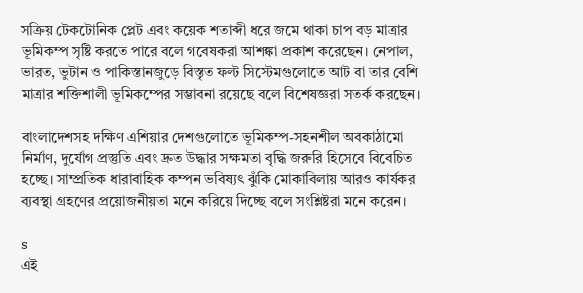সক্রিয় টেকটোনিক প্লেট এবং কয়েক শতাব্দী ধরে জমে থাকা চাপ বড় মাত্রার ভূমিকম্প সৃষ্টি করতে পারে বলে গবেষকরা আশঙ্কা প্রকাশ করেছেন। নেপাল, ভারত, ভুটান ও পাকিস্তানজুড়ে বিস্তৃত ফল্ট সিস্টেমগুলোতে আট বা তার বেশি মাত্রার শক্তিশালী ভূমিকম্পের সম্ভাবনা রয়েছে বলে বিশেষজ্ঞরা সতর্ক করছেন।

বাংলাদেশসহ দক্ষিণ এশিয়ার দেশগুলোতে ভূমিকম্প-সহনশীল অবকাঠামো নির্মাণ, দুর্যোগ প্রস্তুতি এবং দ্রুত উদ্ধার সক্ষমতা বৃদ্ধি জরুরি হিসেবে বিবেচিত হচ্ছে। সাম্প্রতিক ধারাবাহিক কম্পন ভবিষ্যৎ ঝুঁকি মোকাবিলায় আরও কার্যকর ব্যবস্থা গ্রহণের প্রয়োজনীয়তা মনে করিয়ে দিচ্ছে বলে সংশ্লিষ্টরা মনে করেন।

s
এই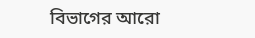বিভাগের আরো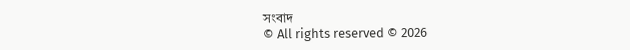সংবাদ
© All rights reserved © 2026